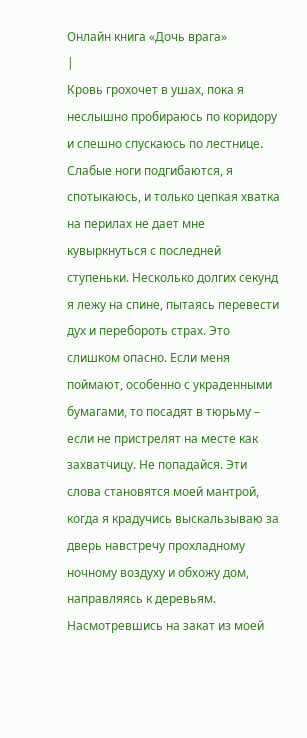Онлайн книга «Дочь врага»
|
Кровь грохочет в ушах, пока я неслышно пробираюсь по коридору и спешно спускаюсь по лестнице. Слабые ноги подгибаются, я спотыкаюсь, и только цепкая хватка на перилах не дает мне кувыркнуться с последней ступеньки. Несколько долгих секунд я лежу на спине, пытаясь перевести дух и перебороть страх. Это слишком опасно. Если меня поймают, особенно с украденными бумагами, то посадят в тюрьму – если не пристрелят на месте как захватчицу. Не попадайся. Эти слова становятся моей мантрой, когда я крадучись выскальзываю за дверь навстречу прохладному ночному воздуху и обхожу дом, направляясь к деревьям. Насмотревшись на закат из моей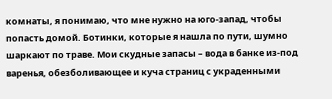комнаты, я понимаю, что мне нужно на юго-запад, чтобы попасть домой. Ботинки, которые я нашла по пути, шумно шаркают по траве. Мои скудные запасы – вода в банке из-под варенья, обезболивающее и куча страниц с украденными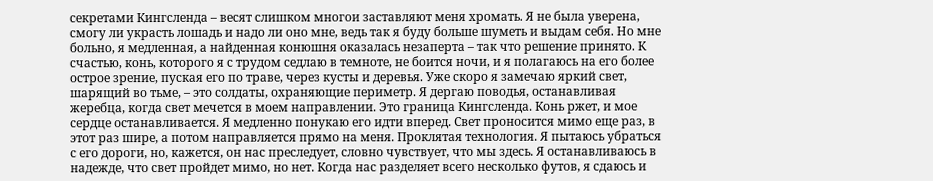секретами Кингсленда – весят слишком многои заставляют меня хромать. Я не была уверена, смогу ли украсть лошадь и надо ли оно мне, ведь так я буду больше шуметь и выдам себя. Но мне больно, я медленная, а найденная конюшня оказалась незаперта – так что решение принято. К счастью, конь, которого я с трудом седлаю в темноте, не боится ночи, и я полагаюсь на его более острое зрение, пуская его по траве, через кусты и деревья. Уже скоро я замечаю яркий свет, шарящий во тьме, – это солдаты, охраняющие периметр. Я дергаю поводья, останавливая жеребца, когда свет мечется в моем направлении. Это граница Кингсленда. Конь ржет, и мое сердце останавливается. Я медленно понукаю его идти вперед. Свет проносится мимо еще раз, в этот раз шире, а потом направляется прямо на меня. Проклятая технология. Я пытаюсь убраться с его дороги, но, кажется, он нас преследует, словно чувствует, что мы здесь. Я останавливаюсь в надежде, что свет пройдет мимо, но нет. Когда нас разделяет всего несколько футов, я сдаюсь и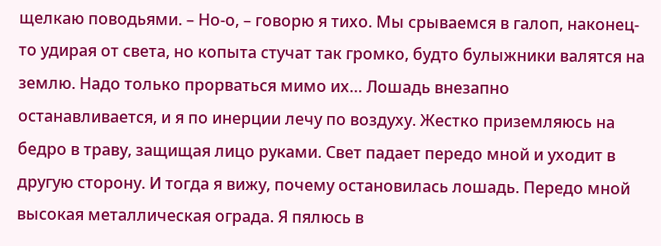щелкаю поводьями. – Но-о, – говорю я тихо. Мы срываемся в галоп, наконец-то удирая от света, но копыта стучат так громко, будто булыжники валятся на землю. Надо только прорваться мимо их… Лошадь внезапно останавливается, и я по инерции лечу по воздуху. Жестко приземляюсь на бедро в траву, защищая лицо руками. Свет падает передо мной и уходит в другую сторону. И тогда я вижу, почему остановилась лошадь. Передо мной высокая металлическая ограда. Я пялюсь в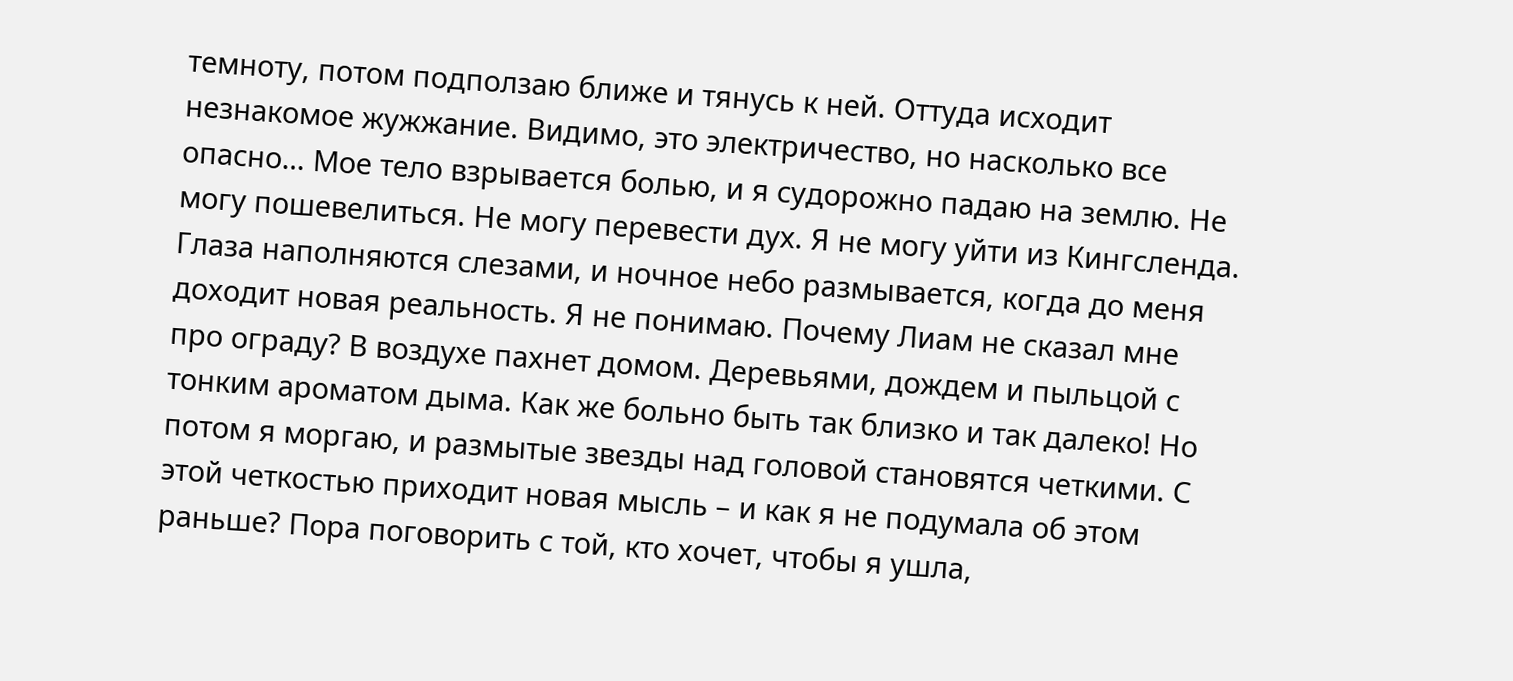темноту, потом подползаю ближе и тянусь к ней. Оттуда исходит незнакомое жужжание. Видимо, это электричество, но насколько все опасно… Мое тело взрывается болью, и я судорожно падаю на землю. Не могу пошевелиться. Не могу перевести дух. Я не могу уйти из Кингсленда. Глаза наполняются слезами, и ночное небо размывается, когда до меня доходит новая реальность. Я не понимаю. Почему Лиам не сказал мне про ограду? В воздухе пахнет домом. Деревьями, дождем и пыльцой с тонким ароматом дыма. Как же больно быть так близко и так далеко! Но потом я моргаю, и размытые звезды над головой становятся четкими. С этой четкостью приходит новая мысль – и как я не подумала об этом раньше? Пора поговорить с той, кто хочет, чтобы я ушла,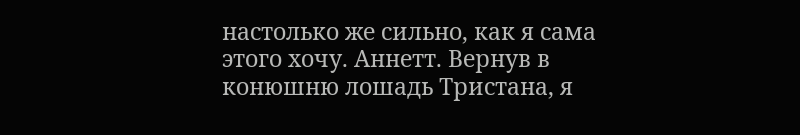настолько же сильно, как я сама этого хочу. Аннетт. Вернув в конюшню лошадь Тристана, я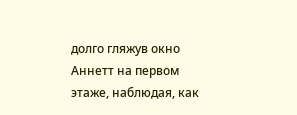долго гляжув окно Аннетт на первом этаже, наблюдая, как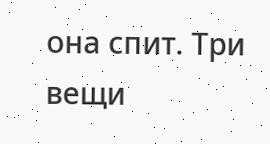она спит. Три вещи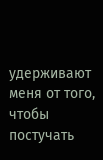удерживают меня от того, чтобы постучать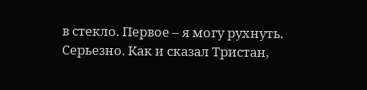в стекло. Первое – я могу рухнуть. Серьезно. Как и сказал Тристан,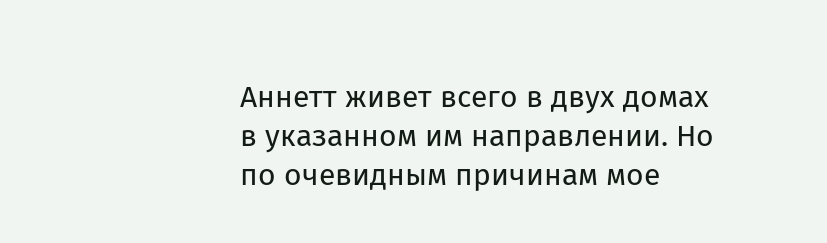Аннетт живет всего в двух домах в указанном им направлении. Но по очевидным причинам мое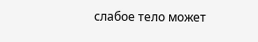слабое тело может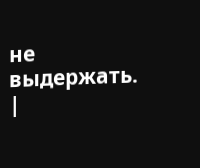не выдержать. |